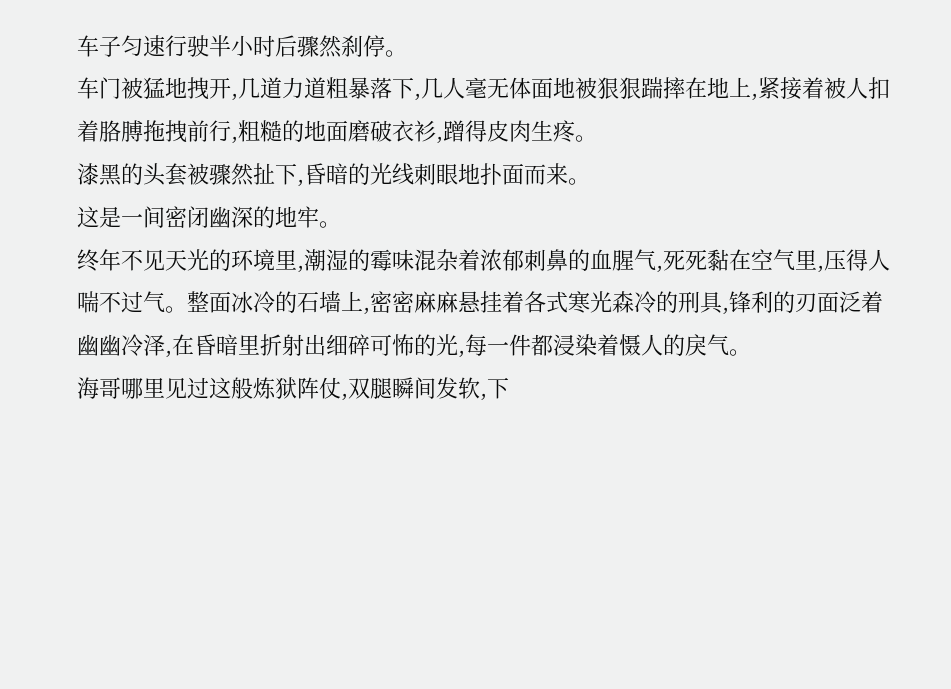车子匀速行驶半小时后骤然刹停。
车门被猛地拽开,几道力道粗暴落下,几人毫无体面地被狠狠踹摔在地上,紧接着被人扣着胳膊拖拽前行,粗糙的地面磨破衣衫,蹭得皮肉生疼。
漆黑的头套被骤然扯下,昏暗的光线刺眼地扑面而来。
这是一间密闭幽深的地牢。
终年不见天光的环境里,潮湿的霉味混杂着浓郁刺鼻的血腥气,死死黏在空气里,压得人喘不过气。整面冰冷的石墙上,密密麻麻悬挂着各式寒光森冷的刑具,锋利的刃面泛着幽幽冷泽,在昏暗里折射出细碎可怖的光,每一件都浸染着慑人的戾气。
海哥哪里见过这般炼狱阵仗,双腿瞬间发软,下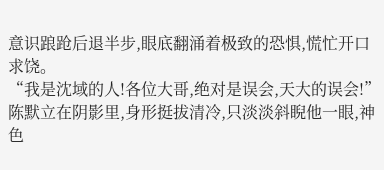意识踉跄后退半步,眼底翻涌着极致的恐惧,慌忙开口求饶。
“我是沈域的人!各位大哥,绝对是误会,天大的误会!”
陈默立在阴影里,身形挺拔清冷,只淡淡斜睨他一眼,神色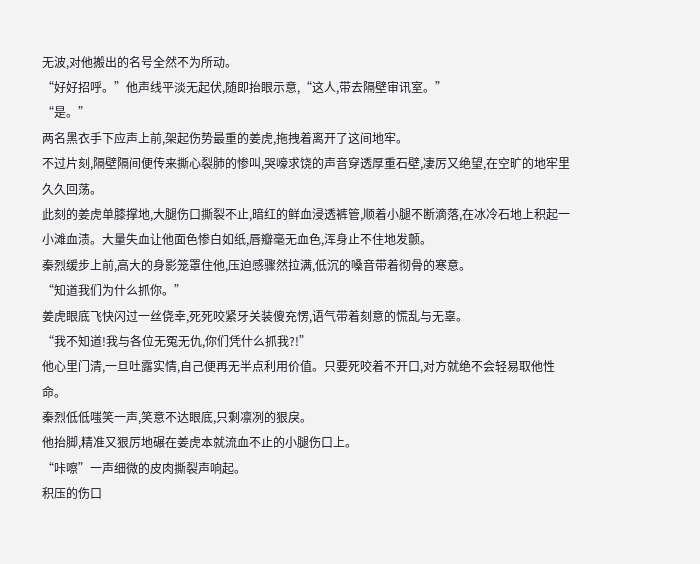无波,对他搬出的名号全然不为所动。
“好好招呼。”他声线平淡无起伏,随即抬眼示意,“这人,带去隔壁审讯室。”
“是。”
两名黑衣手下应声上前,架起伤势最重的姜虎,拖拽着离开了这间地牢。
不过片刻,隔壁隔间便传来撕心裂肺的惨叫,哭嚎求饶的声音穿透厚重石壁,凄厉又绝望,在空旷的地牢里久久回荡。
此刻的姜虎单膝撑地,大腿伤口撕裂不止,暗红的鲜血浸透裤管,顺着小腿不断滴落,在冰冷石地上积起一小滩血渍。大量失血让他面色惨白如纸,唇瓣毫无血色,浑身止不住地发颤。
秦烈缓步上前,高大的身影笼罩住他,压迫感骤然拉满,低沉的嗓音带着彻骨的寒意。
“知道我们为什么抓你。”
姜虎眼底飞快闪过一丝侥幸,死死咬紧牙关装傻充愣,语气带着刻意的慌乱与无辜。
“我不知道!我与各位无冤无仇,你们凭什么抓我?!”
他心里门清,一旦吐露实情,自己便再无半点利用价值。只要死咬着不开口,对方就绝不会轻易取他性命。
秦烈低低嗤笑一声,笑意不达眼底,只剩凛冽的狠戾。
他抬脚,精准又狠厉地碾在姜虎本就流血不止的小腿伤口上。
“咔嚓”一声细微的皮肉撕裂声响起。
积压的伤口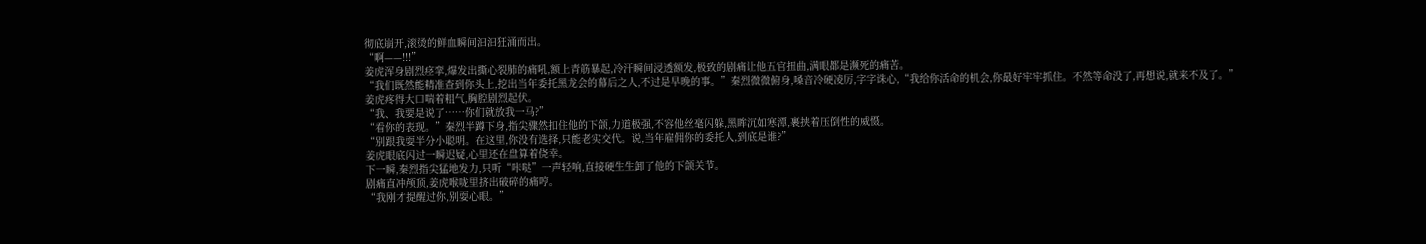彻底崩开,滚烫的鲜血瞬间汩汩狂涌而出。
“啊——!!!”
姜虎浑身剧烈痉挛,爆发出撕心裂肺的痛吼,额上青筋暴起,冷汗瞬间浸透额发,极致的剧痛让他五官扭曲,满眼都是濒死的痛苦。
“我们既然能精准查到你头上,挖出当年委托黑龙会的幕后之人,不过是早晚的事。”秦烈微微俯身,嗓音冷硬凌厉,字字诛心,“我给你活命的机会,你最好牢牢抓住。不然等命没了,再想说,就来不及了。”
姜虎疼得大口喘着粗气,胸腔剧烈起伏。
“我、我要是说了……你们就放我一马?”
“看你的表现。”秦烈半蹲下身,指尖骤然扣住他的下颌,力道极强,不容他丝毫闪躲,黑眸沉如寒潭,裹挟着压倒性的威慑。
“别跟我耍半分小聪明。在这里,你没有选择,只能老实交代。说,当年雇佣你的委托人,到底是谁?”
姜虎眼底闪过一瞬迟疑,心里还在盘算着侥幸。
下一瞬,秦烈指尖猛地发力,只听“咔哒”一声轻响,直接硬生生卸了他的下颌关节。
剧痛直冲颅顶,姜虎喉咙里挤出破碎的痛哼。
“我刚才提醒过你,别耍心眼。”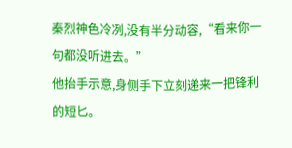秦烈神色冷冽,没有半分动容,“看来你一句都没听进去。”
他抬手示意,身侧手下立刻递来一把锋利的短匕。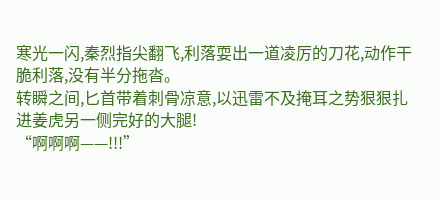寒光一闪,秦烈指尖翻飞,利落耍出一道凌厉的刀花,动作干脆利落,没有半分拖沓。
转瞬之间,匕首带着刺骨凉意,以迅雷不及掩耳之势狠狠扎进姜虎另一侧完好的大腿!
“啊啊啊——!!!”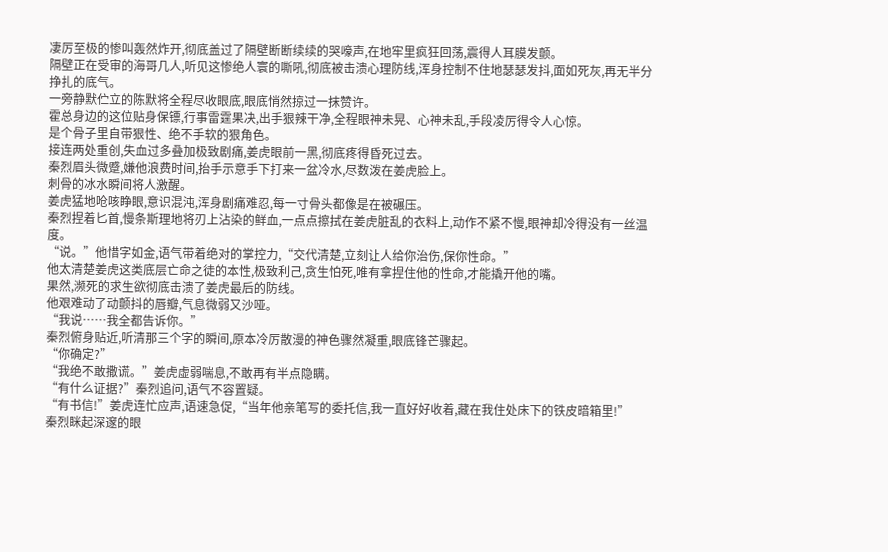凄厉至极的惨叫轰然炸开,彻底盖过了隔壁断断续续的哭嚎声,在地牢里疯狂回荡,震得人耳膜发颤。
隔壁正在受审的海哥几人,听见这惨绝人寰的嘶吼,彻底被击溃心理防线,浑身控制不住地瑟瑟发抖,面如死灰,再无半分挣扎的底气。
一旁静默伫立的陈默将全程尽收眼底,眼底悄然掠过一抹赞许。
霍总身边的这位贴身保镖,行事雷霆果决,出手狠辣干净,全程眼神未晃、心神未乱,手段凌厉得令人心惊。
是个骨子里自带狠性、绝不手软的狠角色。
接连两处重创,失血过多叠加极致剧痛,姜虎眼前一黑,彻底疼得昏死过去。
秦烈眉头微蹙,嫌他浪费时间,抬手示意手下打来一盆冷水,尽数泼在姜虎脸上。
刺骨的冰水瞬间将人激醒。
姜虎猛地呛咳睁眼,意识混沌,浑身剧痛难忍,每一寸骨头都像是在被碾压。
秦烈捏着匕首,慢条斯理地将刃上沾染的鲜血,一点点擦拭在姜虎脏乱的衣料上,动作不紧不慢,眼神却冷得没有一丝温度。
“说。”他惜字如金,语气带着绝对的掌控力,“交代清楚,立刻让人给你治伤,保你性命。”
他太清楚姜虎这类底层亡命之徒的本性,极致利己,贪生怕死,唯有拿捏住他的性命,才能撬开他的嘴。
果然,濒死的求生欲彻底击溃了姜虎最后的防线。
他艰难动了动颤抖的唇瓣,气息微弱又沙哑。
“我说……我全都告诉你。”
秦烈俯身贴近,听清那三个字的瞬间,原本冷厉散漫的神色骤然凝重,眼底锋芒骤起。
“你确定?”
“我绝不敢撒谎。”姜虎虚弱喘息,不敢再有半点隐瞒。
“有什么证据?”秦烈追问,语气不容置疑。
“有书信!”姜虎连忙应声,语速急促,“当年他亲笔写的委托信,我一直好好收着,藏在我住处床下的铁皮暗箱里!”
秦烈眯起深邃的眼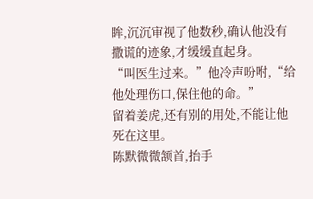眸,沉沉审视了他数秒,确认他没有撒谎的迹象,才缓缓直起身。
“叫医生过来。”他冷声吩咐,“给他处理伤口,保住他的命。”
留着姜虎,还有别的用处,不能让他死在这里。
陈默微微颔首,抬手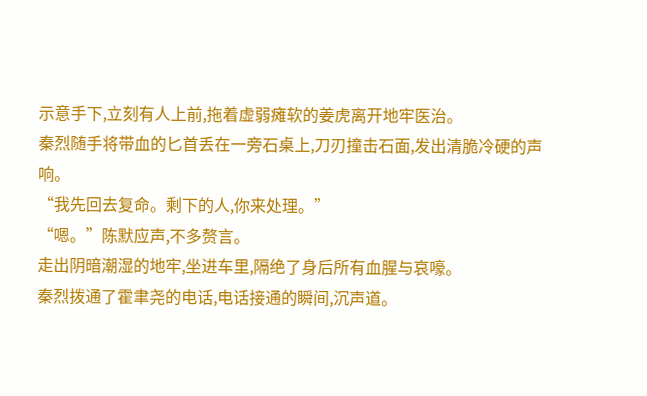示意手下,立刻有人上前,拖着虚弱瘫软的姜虎离开地牢医治。
秦烈随手将带血的匕首丢在一旁石桌上,刀刃撞击石面,发出清脆冷硬的声响。
“我先回去复命。剩下的人,你来处理。”
“嗯。”陈默应声,不多赘言。
走出阴暗潮湿的地牢,坐进车里,隔绝了身后所有血腥与哀嚎。
秦烈拨通了霍聿尧的电话,电话接通的瞬间,沉声道。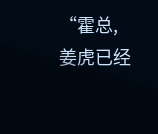“霍总,姜虎已经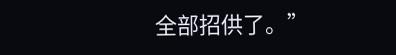全部招供了。”